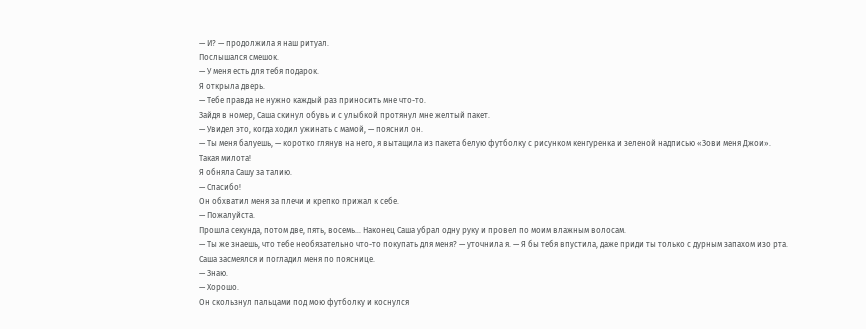— И? — продолжила я наш ритуал.
Послышался смешок.
— У меня есть для тебя подарок.
Я открыла дверь.
— Тебе правда не нужно каждый раз приносить мне что-то.
Зайдя в номер, Саша скинул обувь и с улыбкой протянул мне желтый пакет.
— Увидел это, когда ходил ужинать с мамой, — пояснил он.
— Ты меня балуешь, — коротко глянув на него, я вытащила из пакета белую футболку с рисунком кенгуренка и зеленой надписью «Зови меня Джои».
Такая милота!
Я обняла Сашу за талию.
— Спасибо!
Он обхватил меня за плечи и крепко прижал к себе.
— Пожалуйста.
Прошла секунда, потом две, пять, восемь… Наконец Саша убрал одну руку и провел по моим влажным волосам.
— Ты же знаешь, что тебе необязательно что-то покупать для меня? — уточнила я. — Я бы тебя впустила, даже приди ты только с дурным запахом изо рта.
Саша засмеялся и погладил меня по пояснице.
— Знаю.
— Хорошо.
Он скользнул пальцами под мою футболку и коснулся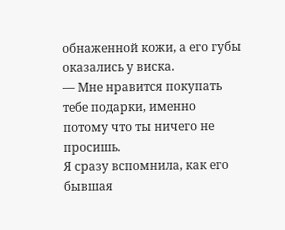обнаженной кожи, а его губы оказались у виска.
— Мне нравится покупать тебе подарки, именно потому что ты ничего не просишь.
Я сразу вспомнила, как его бывшая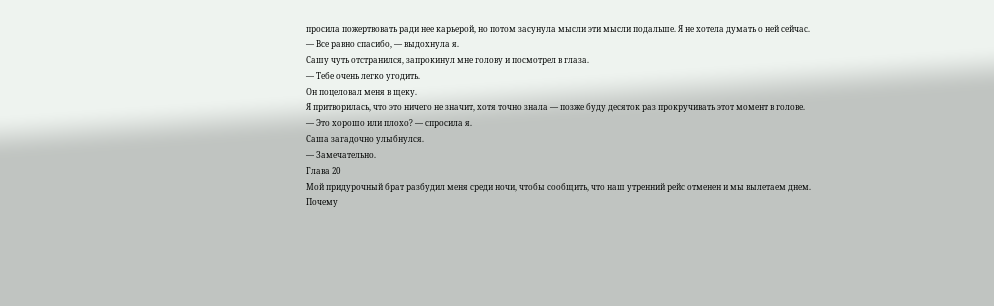просила пожертвовать ради нее карьерой, но потом засунула мысли эти мысли подальше. Я не хотела думать о ней сейчас.
— Все равно спасибо, — выдохнула я.
Сашу чуть отстранился, запрокинул мне голову и посмотрел в глаза.
— Тебе очень легко угодить.
Он поцеловал меня в щеку.
Я притворилась, что это ничего не значит, хотя точно знала — позже буду десяток раз прокручивать этот момент в голове.
— Это хорошо или плохо? — спросила я.
Саша загадочно улыбнулся.
— Замечательно.
Глава 20
Мой придурочный брат разбудил меня среди ночи, чтобы сообщить, что наш утренний рейс отменен и мы вылетаем днем. Почему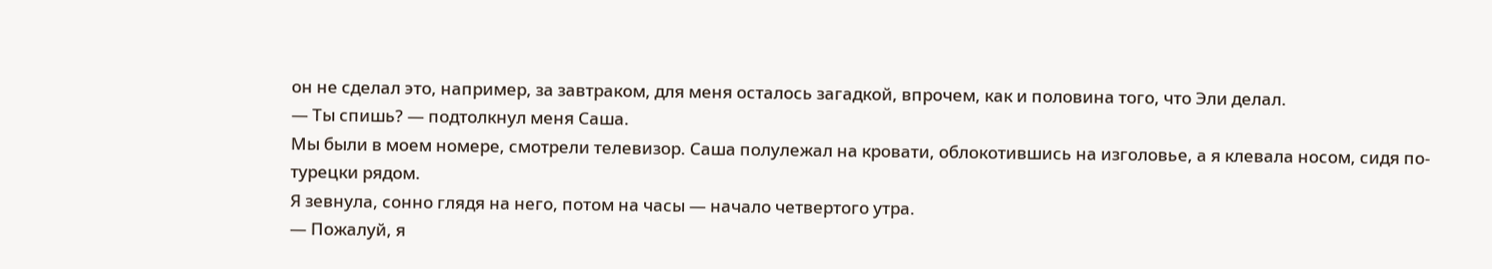он не сделал это, например, за завтраком, для меня осталось загадкой, впрочем, как и половина того, что Эли делал.
— Ты спишь? — подтолкнул меня Саша.
Мы были в моем номере, смотрели телевизор. Саша полулежал на кровати, облокотившись на изголовье, а я клевала носом, сидя по-турецки рядом.
Я зевнула, сонно глядя на него, потом на часы — начало четвертого утра.
— Пожалуй, я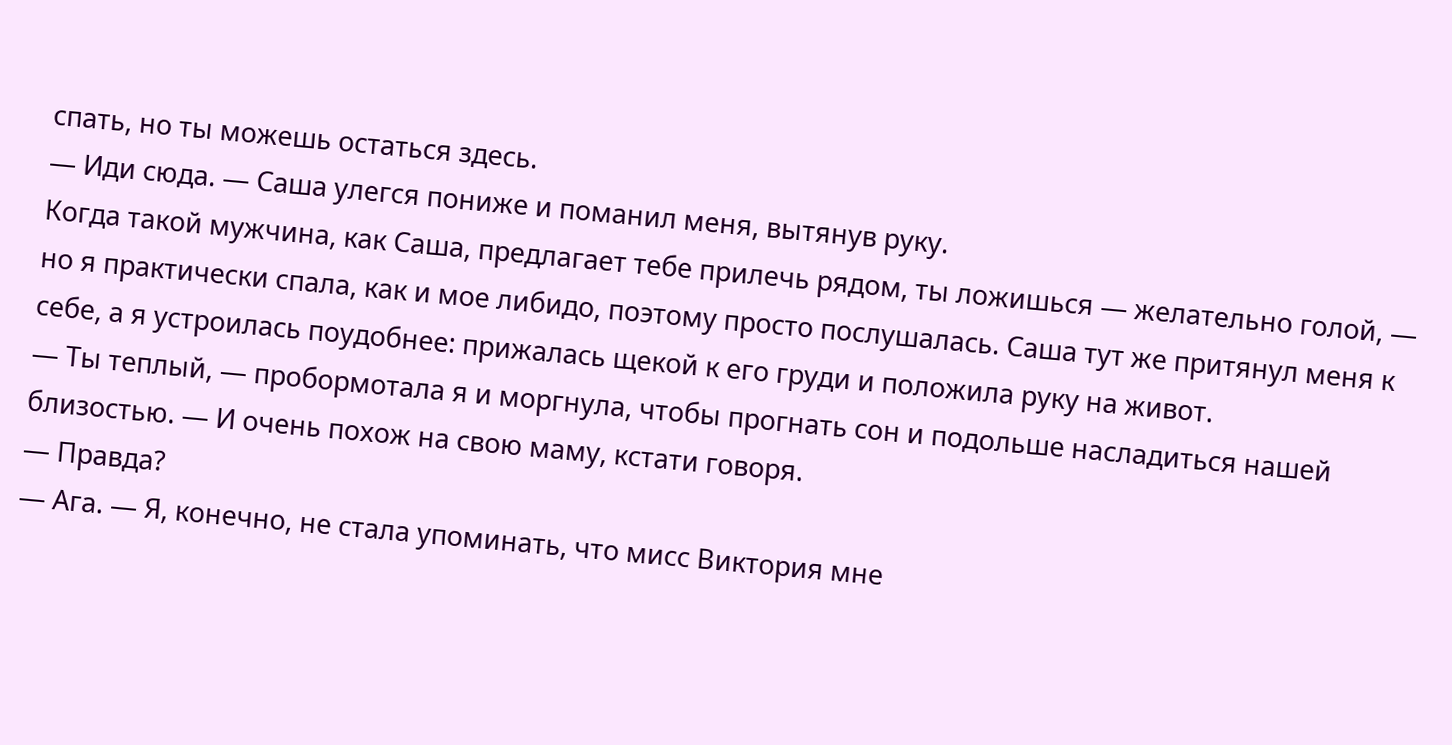спать, но ты можешь остаться здесь.
— Иди сюда. — Саша улегся пониже и поманил меня, вытянув руку.
Когда такой мужчина, как Саша, предлагает тебе прилечь рядом, ты ложишься — желательно голой, — но я практически спала, как и мое либидо, поэтому просто послушалась. Саша тут же притянул меня к себе, а я устроилась поудобнее: прижалась щекой к его груди и положила руку на живот.
— Ты теплый, — пробормотала я и моргнула, чтобы прогнать сон и подольше насладиться нашей близостью. — И очень похож на свою маму, кстати говоря.
— Правда?
— Ага. — Я, конечно, не стала упоминать, что мисс Виктория мне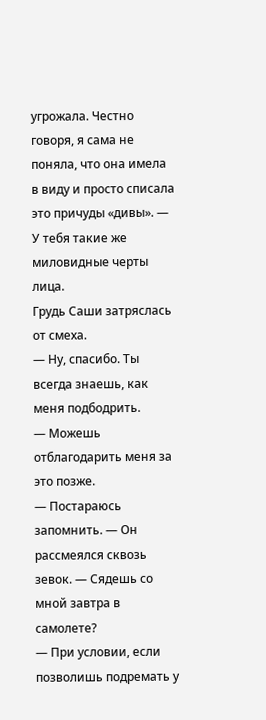угрожала. Честно говоря, я сама не поняла, что она имела в виду и просто списала это причуды «дивы». — У тебя такие же миловидные черты лица.
Грудь Саши затряслась от смеха.
— Ну, спасибо. Ты всегда знаешь, как меня подбодрить.
— Можешь отблагодарить меня за это позже.
— Постараюсь запомнить. — Он рассмеялся сквозь зевок. — Сядешь со мной завтра в самолете?
— При условии, если позволишь подремать у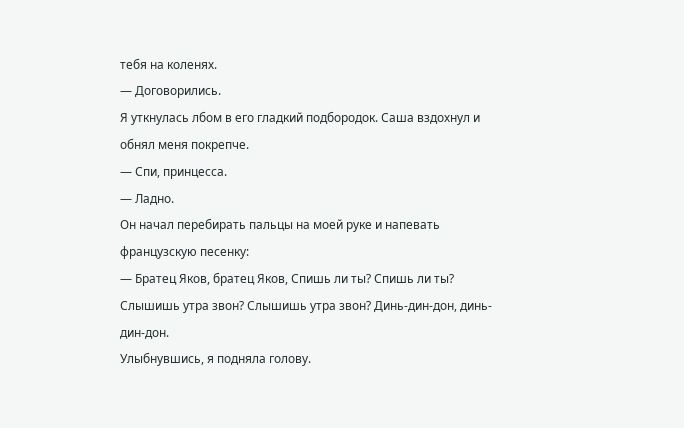тебя на коленях.
— Договорились.
Я уткнулась лбом в его гладкий подбородок. Саша вздохнул и обнял меня покрепче.
— Спи, принцесса.
— Ладно.
Он начал перебирать пальцы на моей руке и напевать французскую песенку:
— Братец Яков, братец Яков, Спишь ли ты? Спишь ли ты? Слышишь утра звон? Слышишь утра звон? Динь-дин-дон, динь-дин-дон.
Улыбнувшись, я подняла голову.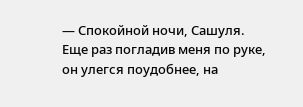— Спокойной ночи, Сашуля.
Еще раз погладив меня по руке, он улегся поудобнее, на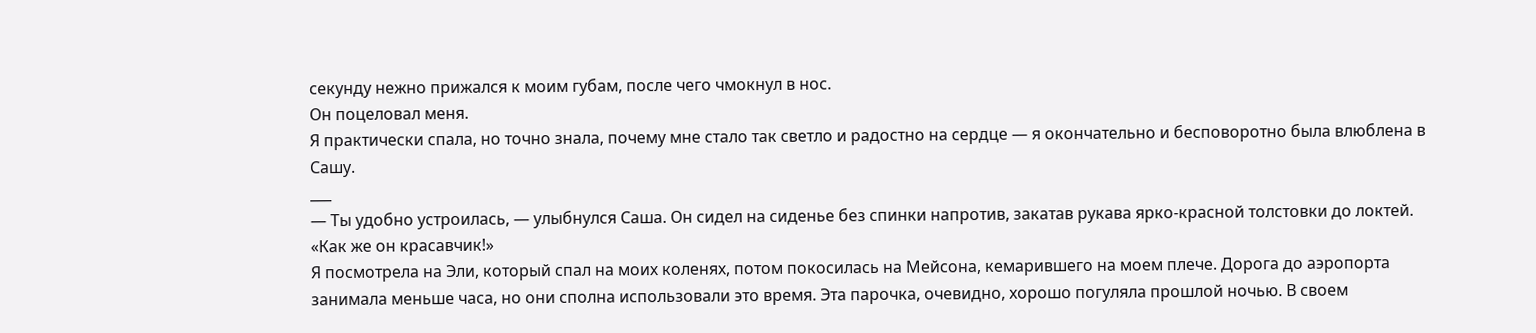секунду нежно прижался к моим губам, после чего чмокнул в нос.
Он поцеловал меня.
Я практически спала, но точно знала, почему мне стало так светло и радостно на сердце — я окончательно и бесповоротно была влюблена в Сашу.
___
— Ты удобно устроилась, — улыбнулся Саша. Он сидел на сиденье без спинки напротив, закатав рукава ярко-красной толстовки до локтей.
«Как же он красавчик!»
Я посмотрела на Эли, который спал на моих коленях, потом покосилась на Мейсона, кемарившего на моем плече. Дорога до аэропорта занимала меньше часа, но они сполна использовали это время. Эта парочка, очевидно, хорошо погуляла прошлой ночью. В своем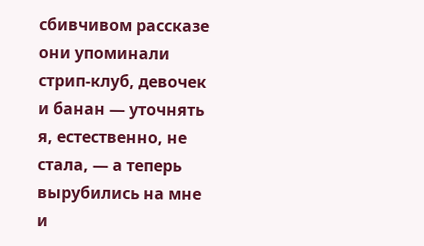сбивчивом рассказе они упоминали стрип-клуб, девочек и банан — уточнять я, естественно, не стала, — а теперь вырубились на мне и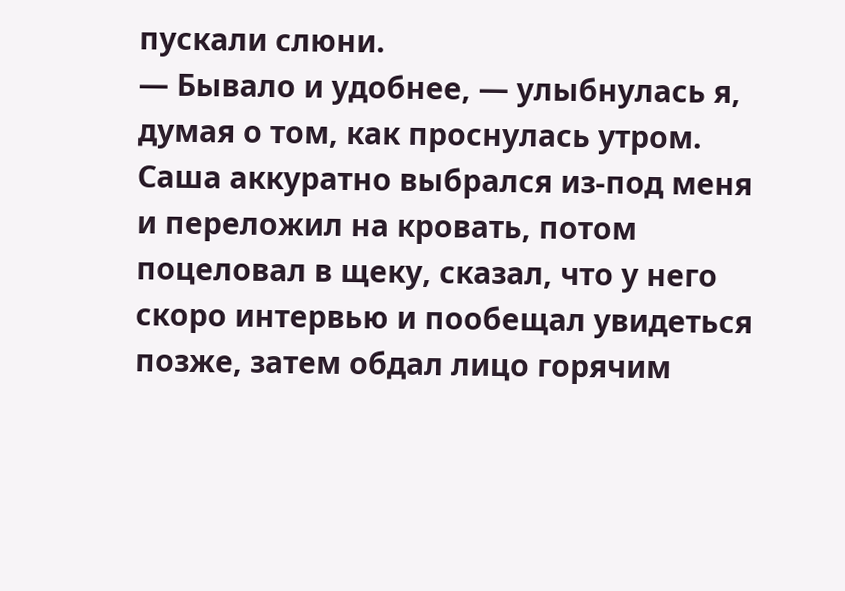пускали слюни.
— Бывало и удобнее, — улыбнулась я, думая о том, как проснулась утром.
Саша аккуратно выбрался из-под меня и переложил на кровать, потом поцеловал в щеку, сказал, что у него скоро интервью и пообещал увидеться позже, затем обдал лицо горячим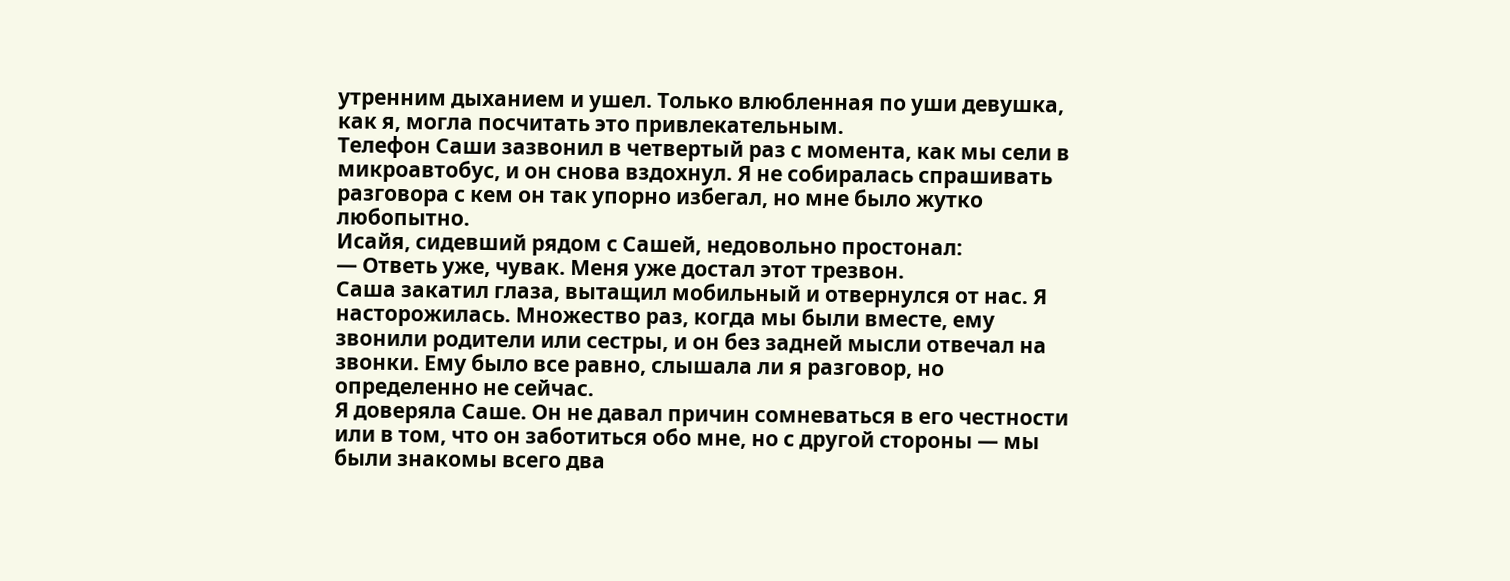утренним дыханием и ушел. Только влюбленная по уши девушка, как я, могла посчитать это привлекательным.
Телефон Саши зазвонил в четвертый раз с момента, как мы сели в микроавтобус, и он снова вздохнул. Я не собиралась спрашивать разговора с кем он так упорно избегал, но мне было жутко любопытно.
Исайя, сидевший рядом с Сашей, недовольно простонал:
— Ответь уже, чувак. Меня уже достал этот трезвон.
Саша закатил глаза, вытащил мобильный и отвернулся от нас. Я насторожилась. Множество раз, когда мы были вместе, ему звонили родители или сестры, и он без задней мысли отвечал на звонки. Ему было все равно, слышала ли я разговор, но определенно не сейчас.
Я доверяла Саше. Он не давал причин сомневаться в его честности или в том, что он заботиться обо мне, но с другой стороны — мы были знакомы всего два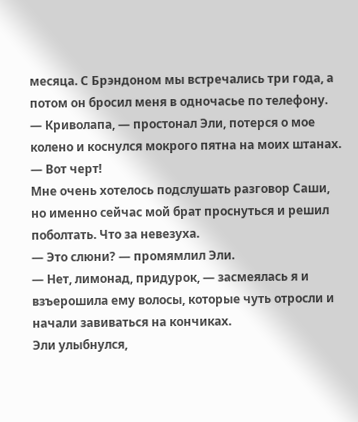месяца. С Брэндоном мы встречались три года, а потом он бросил меня в одночасье по телефону.
— Криволапа, — простонал Эли, потерся о мое колено и коснулся мокрого пятна на моих штанах. — Вот черт!
Мне очень хотелось подслушать разговор Саши, но именно сейчас мой брат проснуться и решил поболтать. Что за невезуха.
— Это слюни? — промямлил Эли.
— Нет, лимонад, придурок, — засмеялась я и взъерошила ему волосы, которые чуть отросли и начали завиваться на кончиках.
Эли улыбнулся,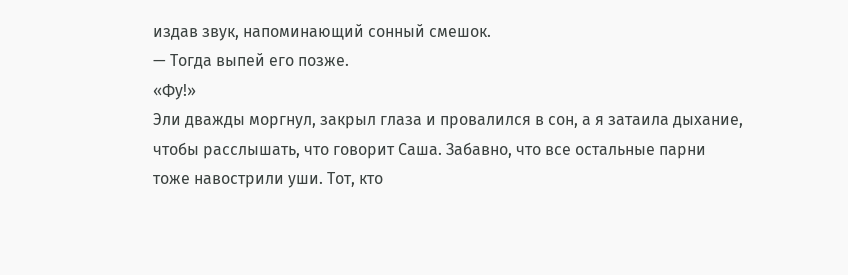издав звук, напоминающий сонный смешок.
— Тогда выпей его позже.
«Фу!»
Эли дважды моргнул, закрыл глаза и провалился в сон, а я затаила дыхание, чтобы расслышать, что говорит Саша. Забавно, что все остальные парни тоже навострили уши. Тот, кто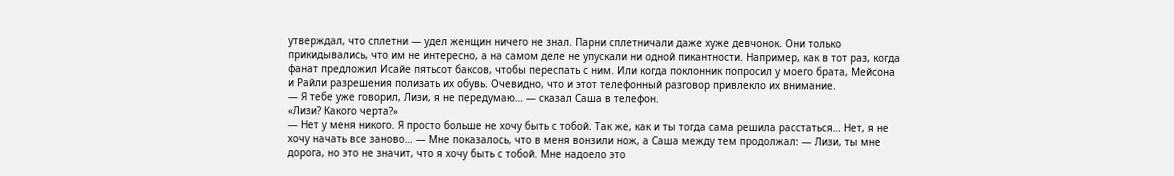утверждал, что сплетни — удел женщин ничего не знал. Парни сплетничали даже хуже девчонок. Они только прикидывались, что им не интересно, а на самом деле не упускали ни одной пикантности. Например, как в тот раз, когда фанат предложил Исайе пятьсот баксов, чтобы переспать с ним. Или когда поклонник попросил у моего брата, Мейсона и Райли разрешения полизать их обувь. Очевидно, что и этот телефонный разговор привлекло их внимание.
— Я тебе уже говорил, Лизи, я не передумаю… — сказал Саша в телефон.
«Лизи? Какого черта?»
— Нет у меня никого. Я просто больше не хочу быть с тобой. Так же, как и ты тогда сама решила расстаться… Нет, я не хочу начать все заново… — Мне показалось, что в меня вонзили нож, а Саша между тем продолжал: — Лизи, ты мне дорога, но это не значит, что я хочу быть с тобой. Мне надоело это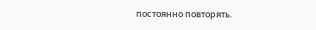постоянно повторять.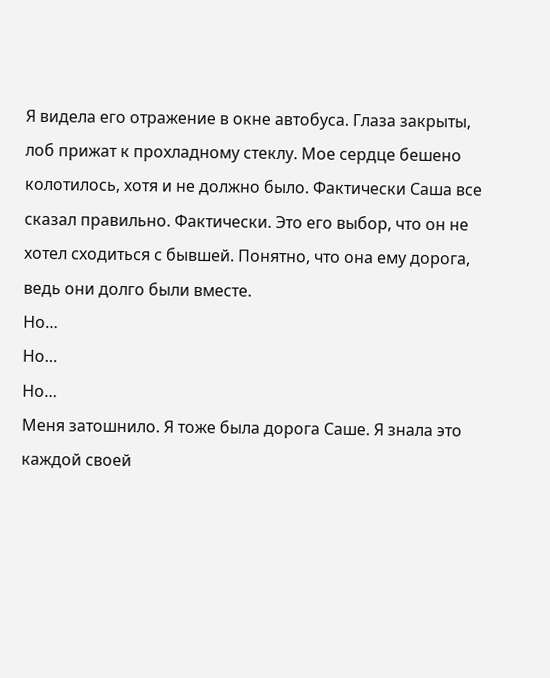Я видела его отражение в окне автобуса. Глаза закрыты, лоб прижат к прохладному стеклу. Мое сердце бешено колотилось, хотя и не должно было. Фактически Саша все сказал правильно. Фактически. Это его выбор, что он не хотел сходиться с бывшей. Понятно, что она ему дорога, ведь они долго были вместе.
Но…
Но…
Но…
Меня затошнило. Я тоже была дорога Саше. Я знала это каждой своей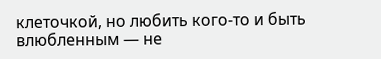клеточкой, но любить кого-то и быть влюбленным — не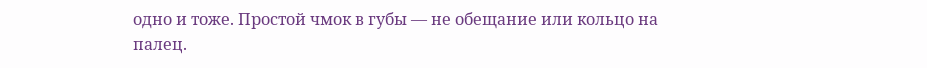одно и тоже. Простой чмок в губы — не обещание или кольцо на палец.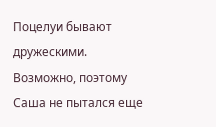Поцелуи бывают дружескими.
Возможно, поэтому Саша не пытался еще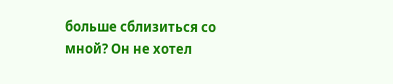больше сблизиться со мной? Он не хотел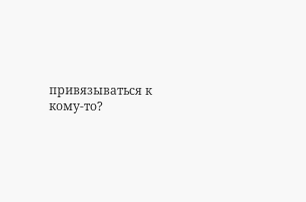привязываться к кому-то?